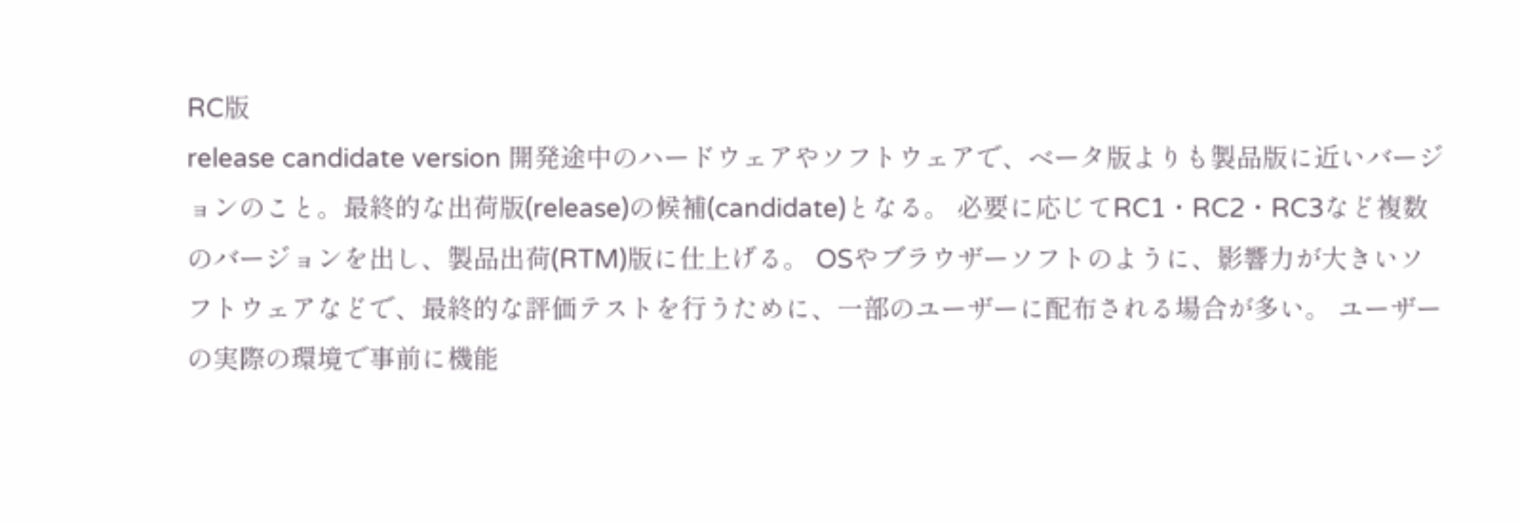RC版
release candidate version 開発途中のハードウェアやソフトウェアで、ベータ版よりも製品版に近いバージョンのこと。最終的な出荷版(release)の候補(candidate)となる。 必要に応じてRC1・RC2・RC3など複数のバージョンを出し、製品出荷(RTM)版に仕上げる。 OSやブラウザーソフトのように、影響力が大きいソフトウェアなどで、最終的な評価テストを行うために、一部のユーザーに配布される場合が多い。 ユーザーの実際の環境で事前に機能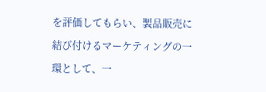を評価してもらい、製品販売に結び付けるマーケティングの一環として、一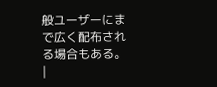般ユーザーにまで広く配布される場合もある。 |